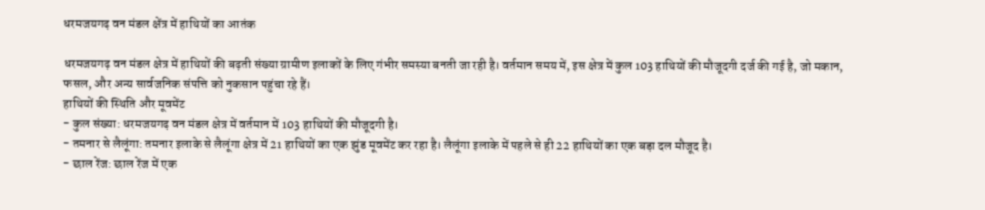धरमजयगढ़ वन मंडल क्षेंत्र में हाथियों का आतंक

धरमजयगढ़ वन मंडल क्षेत्र में हाथियों की बढ़ती संख्या ग्रामीण इलाकों के लिए गंभीर समस्या बनती जा रही है। वर्तमान समय में, इस क्षेत्र में कुल 103 हाथियों की मौजूदगी दर्ज की गई है, जो मकान, फसल, और अन्य सार्वजनिक संपत्ति को नुकसान पहुंचा रहे हैं।
हाथियों की स्थिति और मूवमेंट
- कुल संख्या: धरमजयगढ़ वन मंडल क्षेत्र में वर्तमान में 103 हाथियों की मौजूदगी है।
- तमनार से लैलूंगा: तमनार इलाके से लैलूंगा क्षेत्र में 21 हाथियों का एक झुंड मूवमेंट कर रहा है। लैलूंगा इलाके में पहले से ही 22 हाथियों का एक बड़ा दल मौजूद है।
- छाल रेंज: छाल रेंज में एक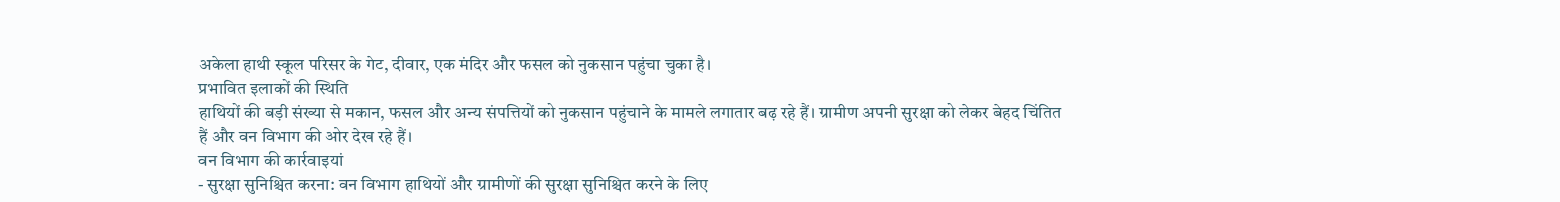अकेला हाथी स्कूल परिसर के गेट, दीवार, एक मंदिर और फसल को नुकसान पहुंचा चुका है।
प्रभावित इलाकों की स्थिति
हाथियों की बड़ी संख्या से मकान, फसल और अन्य संपत्तियों को नुकसान पहुंचाने के मामले लगातार बढ़ रहे हैं। ग्रामीण अपनी सुरक्षा को लेकर बेहद चिंतित हैं और वन विभाग की ओर देख रहे हैं।
वन विभाग की कार्रवाइयां
- सुरक्षा सुनिश्चित करना: वन विभाग हाथियों और ग्रामीणों की सुरक्षा सुनिश्चित करने के लिए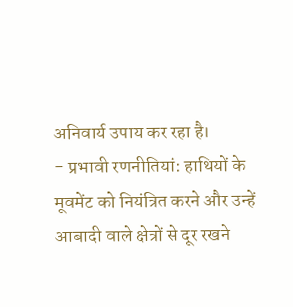अनिवार्य उपाय कर रहा है।
- प्रभावी रणनीतियां: हाथियों के मूवमेंट को नियंत्रित करने और उन्हें आबादी वाले क्षेत्रों से दूर रखने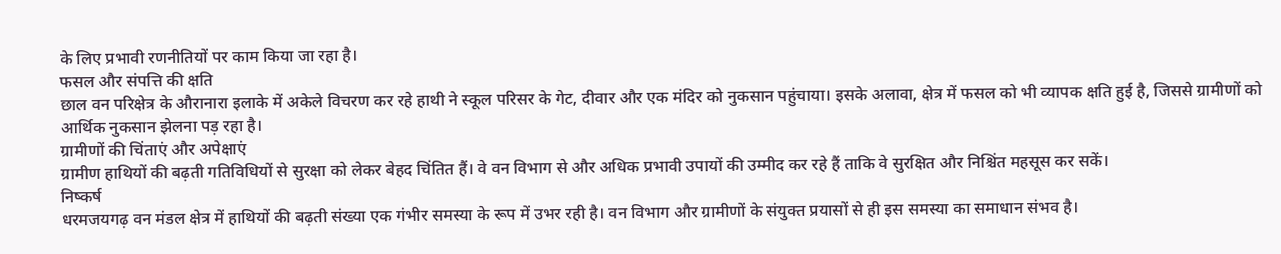के लिए प्रभावी रणनीतियों पर काम किया जा रहा है।
फसल और संपत्ति की क्षति
छाल वन परिक्षेत्र के औरानारा इलाके में अकेले विचरण कर रहे हाथी ने स्कूल परिसर के गेट, दीवार और एक मंदिर को नुकसान पहुंचाया। इसके अलावा, क्षेत्र में फसल को भी व्यापक क्षति हुई है, जिससे ग्रामीणों को आर्थिक नुकसान झेलना पड़ रहा है।
ग्रामीणों की चिंताएं और अपेक्षाएं
ग्रामीण हाथियों की बढ़ती गतिविधियों से सुरक्षा को लेकर बेहद चिंतित हैं। वे वन विभाग से और अधिक प्रभावी उपायों की उम्मीद कर रहे हैं ताकि वे सुरक्षित और निश्चिंत महसूस कर सकें।
निष्कर्ष
धरमजयगढ़ वन मंडल क्षेत्र में हाथियों की बढ़ती संख्या एक गंभीर समस्या के रूप में उभर रही है। वन विभाग और ग्रामीणों के संयुक्त प्रयासों से ही इस समस्या का समाधान संभव है।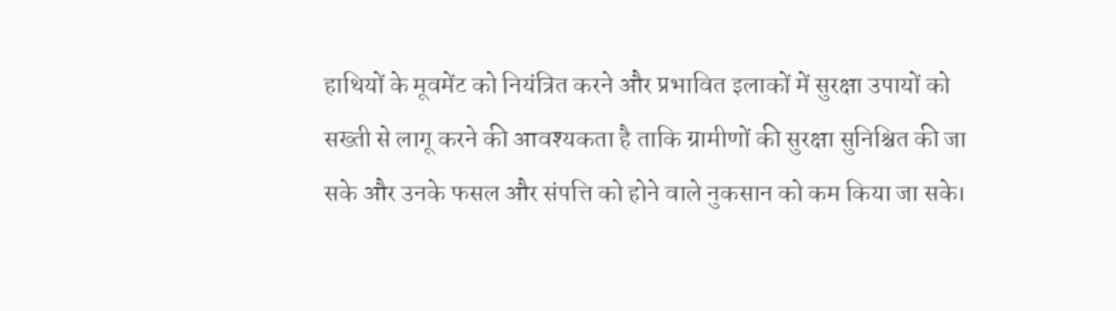हाथियों के मूवमेंट को नियंत्रित करने और प्रभावित इलाकों में सुरक्षा उपायों को सख्ती से लागू करने की आवश्यकता है ताकि ग्रामीणों की सुरक्षा सुनिश्चित की जा सके और उनके फसल और संपत्ति को होने वाले नुकसान को कम किया जा सके।